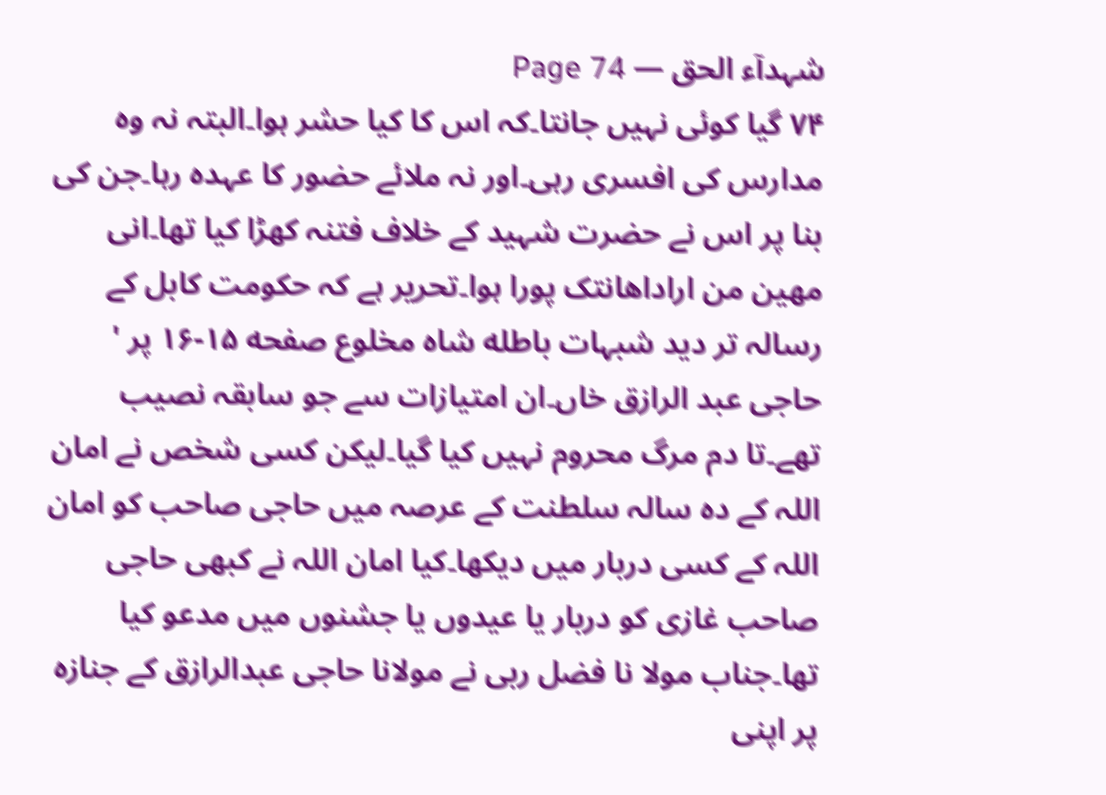شہدآء الحق — Page 74
۷۴ گیا کوئی نہیں جانتا۔کہ اس کا کیا حشر ہوا۔البتہ نہ وہ مدارس کی افسری رہی۔اور نہ ملائے حضور کا عہدہ رہا۔جن کی بنا پر اس نے حضرت شہید کے خلاف فتنہ کھڑا کیا تھا۔انی مهین من اراداهانتک پورا ہوا۔تحریر ہے کہ حکومت کابل کے رسالہ تر دید شبہات باطله شاه مخلوع صفحه ۱۵-۱۶ پر ' حاجی عبد الرازق خاں۔ان امتیازات سے جو سابقہ نصیب تھے۔تا دم مرگ محروم نہیں کیا گیا۔لیکن کسی شخص نے امان اللہ کے دہ سالہ سلطنت کے عرصہ میں حاجی صاحب کو امان اللہ کے کسی دربار میں دیکھا۔کیا امان اللہ نے کبھی حاجی صاحب غازی کو دربار یا عیدوں یا جشنوں میں مدعو کیا تھا۔جناب مولا نا فضل ربی نے مولانا حاجی عبدالرازق کے جنازہ پر اپنی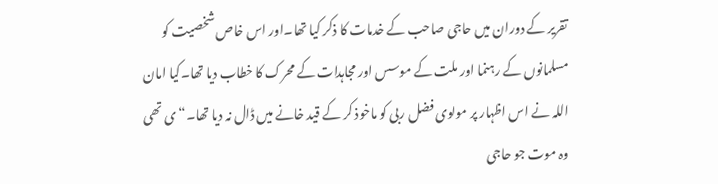تقریر کے دوران میں حاجی صاحب کے خدمات کا ذکر کیا تھا۔اور اس خاص شخصیت کو مسلمانوں کے رہنما اور ملت کے موسس اور مجاہدات کے محرک کا خطاب دیا تھا۔کیا امان اللہ نے اس اظہار پر مولوی فضل ربی کو ماخوذ کر کے قید خانے میں ڈال نہ دیا تھا۔“ ی تھی وہ موت جو حاجی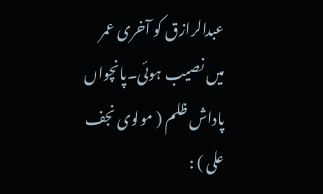عبدالرازق کو آخری عمر میں نصیب ہوئی۔پانچواں پاداش ظلم ( مولوی نجف علی ) :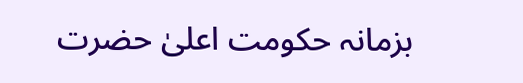بزمانہ حکومت اعلیٰ حضرت